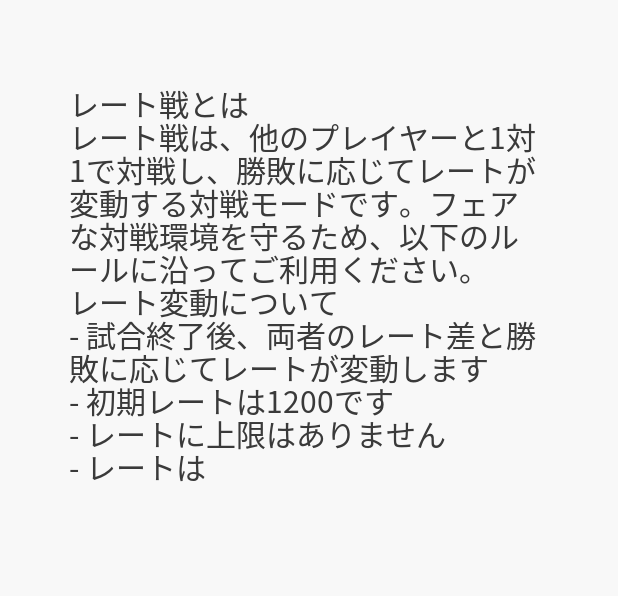レート戦とは
レート戦は、他のプレイヤーと1対1で対戦し、勝敗に応じてレートが変動する対戦モードです。フェアな対戦環境を守るため、以下のルールに沿ってご利用ください。
レート変動について
- 試合終了後、両者のレート差と勝敗に応じてレートが変動します
- 初期レートは1200です
- レートに上限はありません
- レートは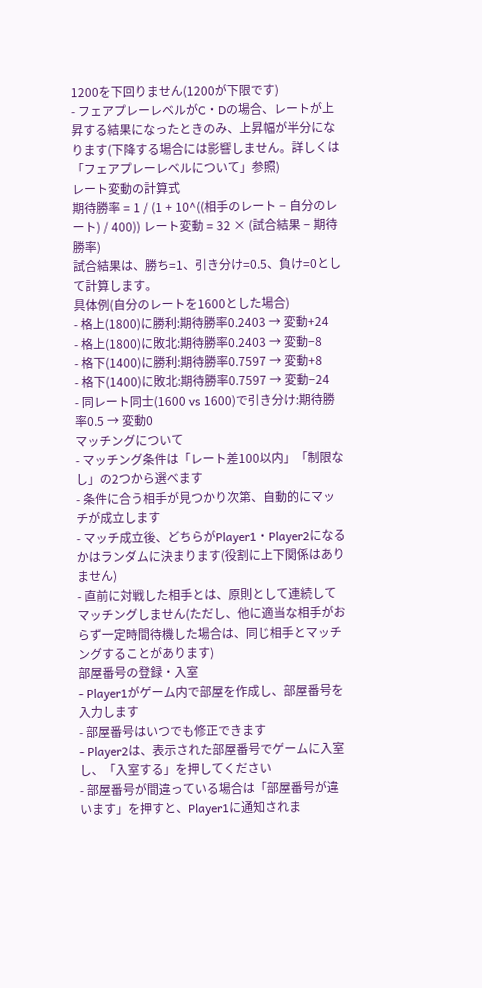1200を下回りません(1200が下限です)
- フェアプレーレベルがC・Dの場合、レートが上昇する結果になったときのみ、上昇幅が半分になります(下降する場合には影響しません。詳しくは「フェアプレーレベルについて」参照)
レート変動の計算式
期待勝率 = 1 / (1 + 10^((相手のレート − 自分のレート) / 400)) レート変動 = 32 × (試合結果 − 期待勝率)
試合結果は、勝ち=1、引き分け=0.5、負け=0として計算します。
具体例(自分のレートを1600とした場合)
- 格上(1800)に勝利:期待勝率0.2403 → 変動+24
- 格上(1800)に敗北:期待勝率0.2403 → 変動−8
- 格下(1400)に勝利:期待勝率0.7597 → 変動+8
- 格下(1400)に敗北:期待勝率0.7597 → 変動−24
- 同レート同士(1600 vs 1600)で引き分け:期待勝率0.5 → 変動0
マッチングについて
- マッチング条件は「レート差100以内」「制限なし」の2つから選べます
- 条件に合う相手が見つかり次第、自動的にマッチが成立します
- マッチ成立後、どちらがPlayer1・Player2になるかはランダムに決まります(役割に上下関係はありません)
- 直前に対戦した相手とは、原則として連続してマッチングしません(ただし、他に適当な相手がおらず一定時間待機した場合は、同じ相手とマッチングすることがあります)
部屋番号の登録・入室
- Player1がゲーム内で部屋を作成し、部屋番号を入力します
- 部屋番号はいつでも修正できます
- Player2は、表示された部屋番号でゲームに入室し、「入室する」を押してください
- 部屋番号が間違っている場合は「部屋番号が違います」を押すと、Player1に通知されま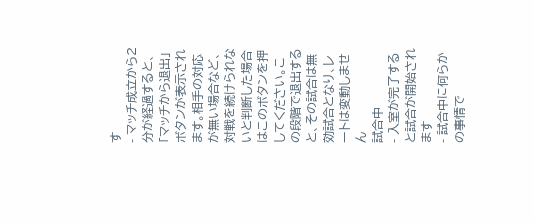す
- マッチ成立から2分が経過すると、「マッチから退出」ボタンが表示されます。相手の対応が無い場合など、対戦を続けられないと判断した場合はこのボタンを押してください。この段階で退出すると、その試合は無効試合となり、レートは変動しません
試合中
- 入室が完了すると試合が開始されます
- 試合中に何らかの事情で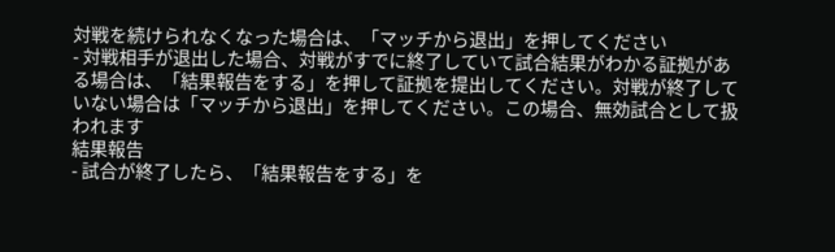対戦を続けられなくなった場合は、「マッチから退出」を押してください
- 対戦相手が退出した場合、対戦がすでに終了していて試合結果がわかる証拠がある場合は、「結果報告をする」を押して証拠を提出してください。対戦が終了していない場合は「マッチから退出」を押してください。この場合、無効試合として扱われます
結果報告
- 試合が終了したら、「結果報告をする」を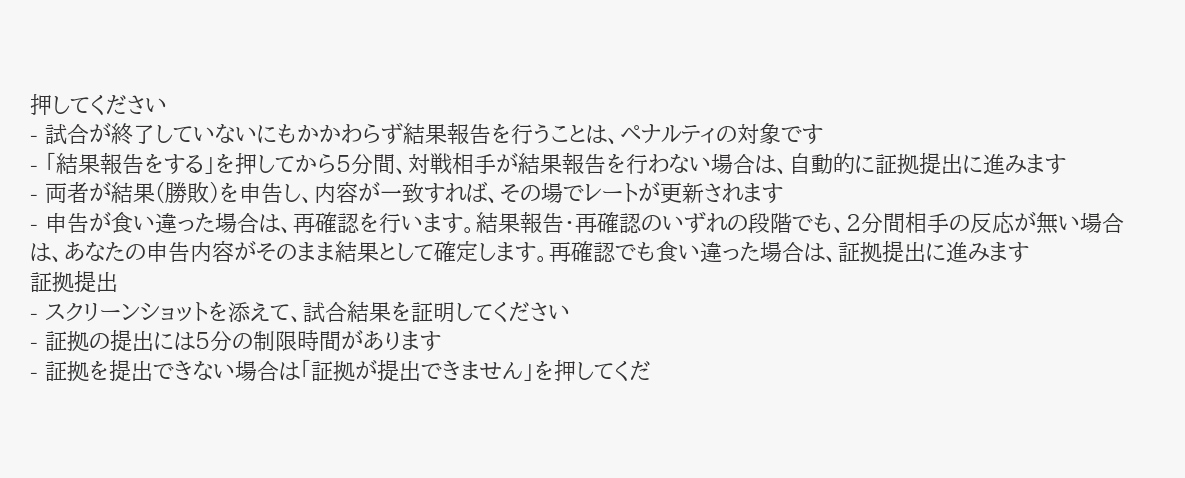押してください
- 試合が終了していないにもかかわらず結果報告を行うことは、ペナルティの対象です
- 「結果報告をする」を押してから5分間、対戦相手が結果報告を行わない場合は、自動的に証拠提出に進みます
- 両者が結果(勝敗)を申告し、内容が一致すれば、その場でレートが更新されます
- 申告が食い違った場合は、再確認を行います。結果報告・再確認のいずれの段階でも、2分間相手の反応が無い場合は、あなたの申告内容がそのまま結果として確定します。再確認でも食い違った場合は、証拠提出に進みます
証拠提出
- スクリーンショットを添えて、試合結果を証明してください
- 証拠の提出には5分の制限時間があります
- 証拠を提出できない場合は「証拠が提出できません」を押してくだ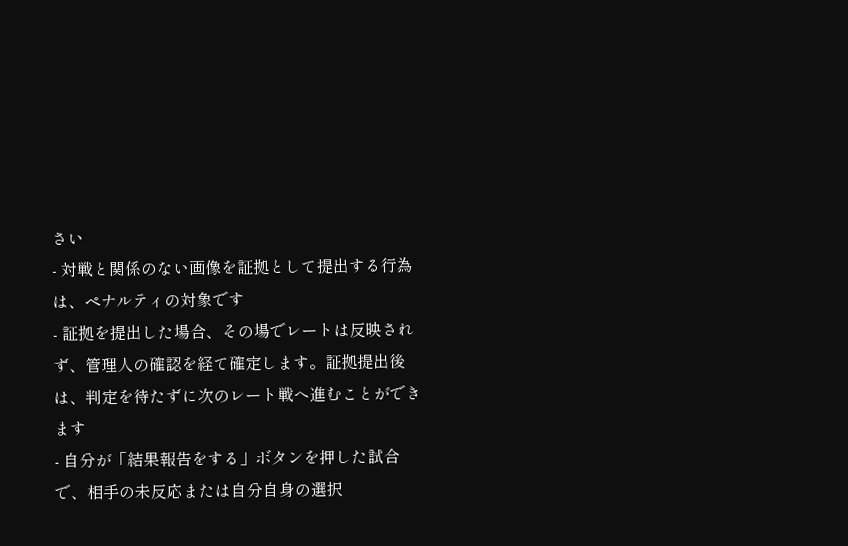さい
- 対戦と関係のない画像を証拠として提出する行為は、ペナルティの対象です
- 証拠を提出した場合、その場でレートは反映されず、管理人の確認を経て確定します。証拠提出後は、判定を待たずに次のレート戦へ進むことができます
- 自分が「結果報告をする」ボタンを押した試合で、相手の未反応または自分自身の選択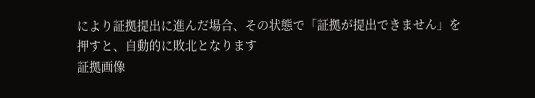により証拠提出に進んだ場合、その状態で「証拠が提出できません」を押すと、自動的に敗北となります
証拠画像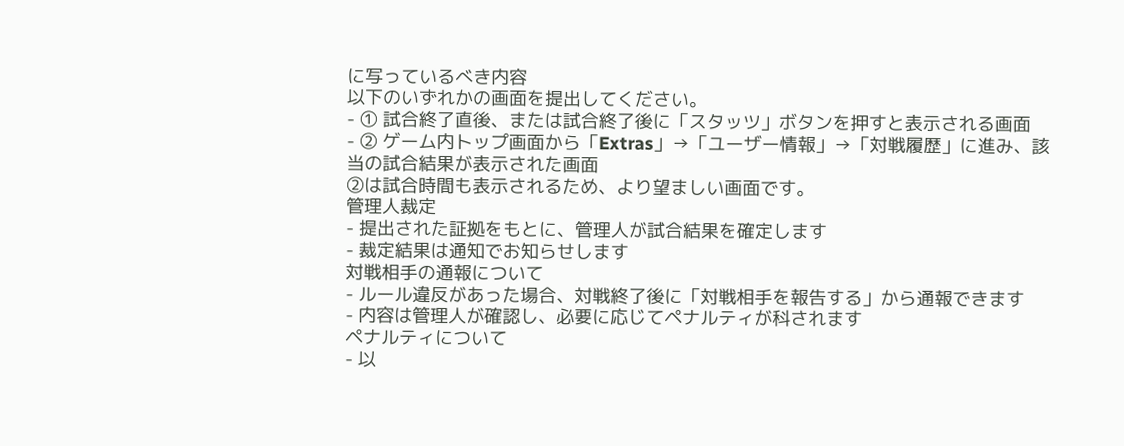に写っているべき内容
以下のいずれかの画面を提出してください。
- ① 試合終了直後、または試合終了後に「スタッツ」ボタンを押すと表示される画面
- ② ゲーム内トップ画面から「Extras」→「ユーザー情報」→「対戦履歴」に進み、該当の試合結果が表示された画面
②は試合時間も表示されるため、より望ましい画面です。
管理人裁定
- 提出された証拠をもとに、管理人が試合結果を確定します
- 裁定結果は通知でお知らせします
対戦相手の通報について
- ルール違反があった場合、対戦終了後に「対戦相手を報告する」から通報できます
- 内容は管理人が確認し、必要に応じてペナルティが科されます
ペナルティについて
- 以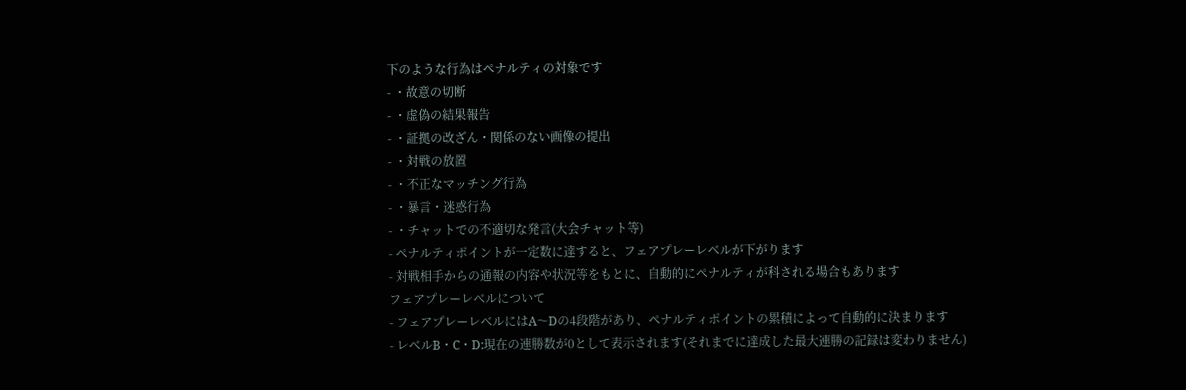下のような行為はペナルティの対象です
- ・故意の切断
- ・虚偽の結果報告
- ・証拠の改ざん・関係のない画像の提出
- ・対戦の放置
- ・不正なマッチング行為
- ・暴言・迷惑行為
- ・チャットでの不適切な発言(大会チャット等)
- ペナルティポイントが一定数に達すると、フェアプレーレベルが下がります
- 対戦相手からの通報の内容や状況等をもとに、自動的にペナルティが科される場合もあります
フェアプレーレベルについて
- フェアプレーレベルにはA〜Dの4段階があり、ペナルティポイントの累積によって自動的に決まります
- レベルB・C・D:現在の連勝数が0として表示されます(それまでに達成した最大連勝の記録は変わりません)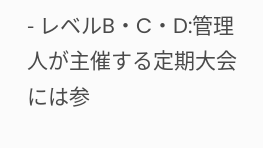- レベルB・C・D:管理人が主催する定期大会には参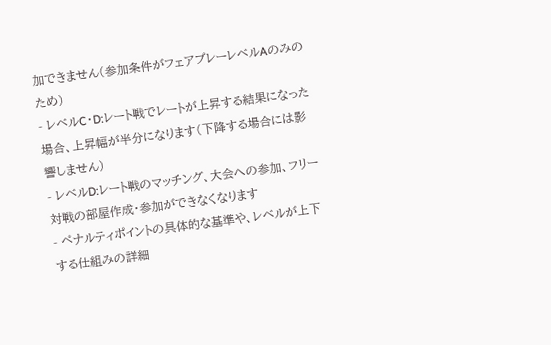加できません(参加条件がフェアプレーレベルAのみのため)
- レベルC・D:レート戦でレートが上昇する結果になった場合、上昇幅が半分になります(下降する場合には影響しません)
- レベルD:レート戦のマッチング、大会への参加、フリー対戦の部屋作成・参加ができなくなります
- ペナルティポイントの具体的な基準や、レベルが上下する仕組みの詳細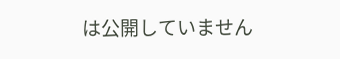は公開していません